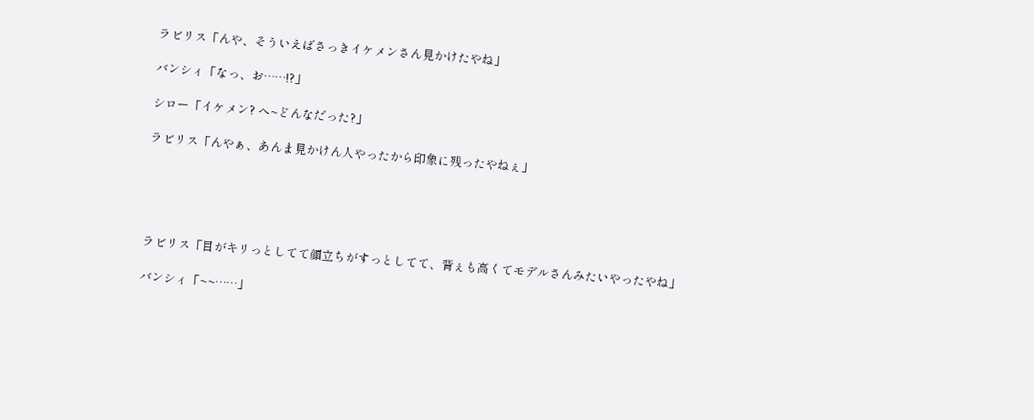ラビリス「んや、そういえばさっきイケメンさん見かけたやね」

バンシィ「なっ、お……!?」

シロー「イケメン? へ~どんなだった?」

ラビリス「んやぁ、あんま見かけん人やったから印象に残ったやねぇ」





ラビリス「目がキリっとしてて顔立ちがすっとしてて、背ぇも高くてモデルさんみたいやったやね」

バンシィ「~~……」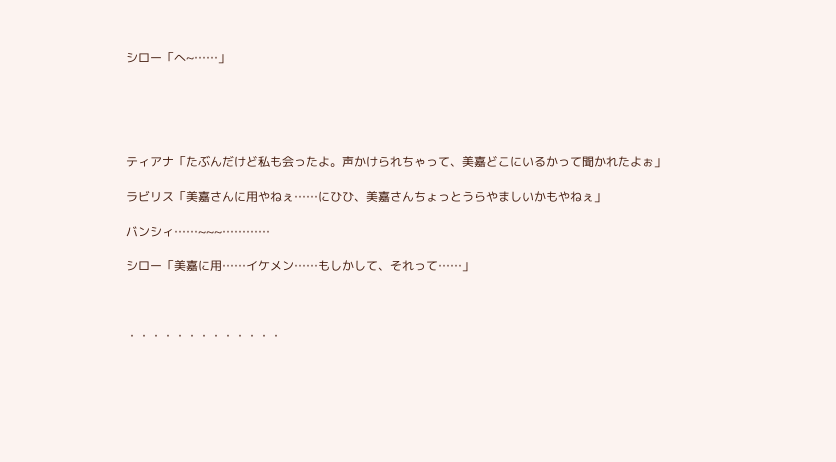シロー「へ~……」





ティアナ「たぶんだけど私も会ったよ。声かけられちゃって、美嘉どこにいるかって聞かれたよぉ」

ラビリス「美嘉さんに用やねぇ……にひひ、美嘉さんちょっとうらやましいかもやねぇ」

バンシィ……~~~…………

シロー「美嘉に用……イケメン……もしかして、それって……」



・・・・・・・・・・・・・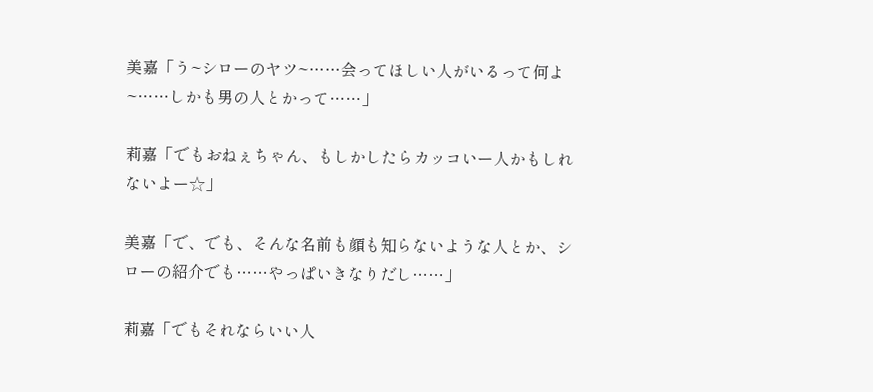美嘉「う~シローのヤツ~……会ってほしい人がいるって何よ~……しかも男の人とかって……」

莉嘉「でもおねぇちゃん、もしかしたらカッコいー人かもしれないよー☆」

美嘉「で、でも、そんな名前も顔も知らないような人とか、シローの紹介でも……やっぱいきなりだし……」

莉嘉「でもそれならいい人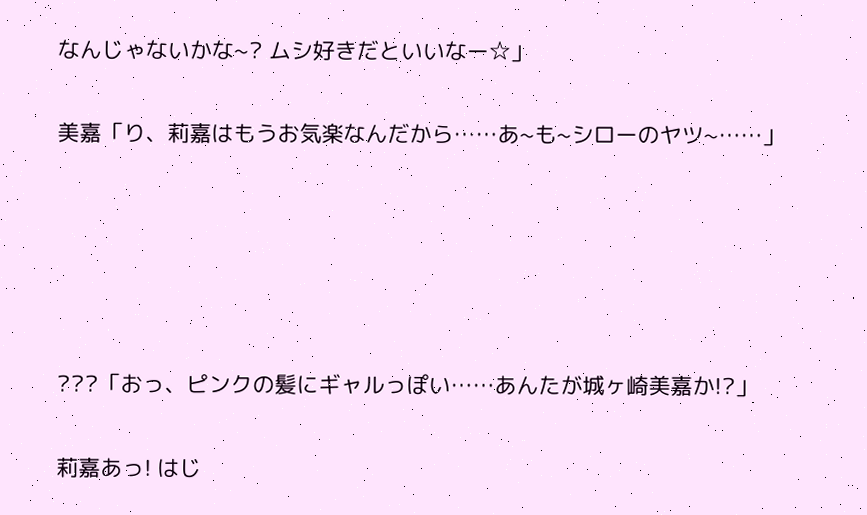なんじゃないかな~? ムシ好きだといいなー☆」

美嘉「り、莉嘉はもうお気楽なんだから……あ~も~シローのヤツ~……」





???「おっ、ピンクの髪にギャルっぽい……あんたが城ヶ崎美嘉か!?」

莉嘉あっ! はじ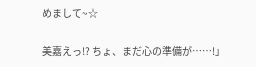めまして~☆

美嘉えっ!? ちょ、まだ心の準備が……!」